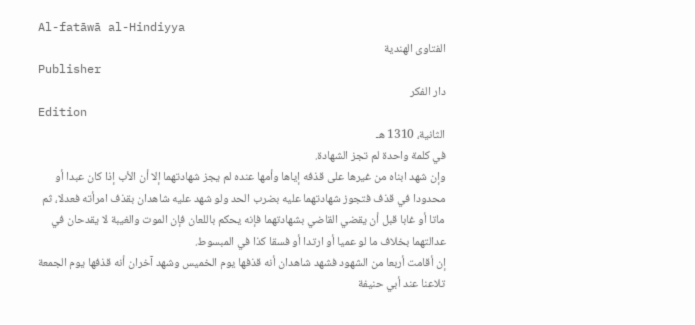Al-fatāwā al-Hindiyya
الفتاوى الهندية
Publisher
دار الفكر
Edition
الثانية، 1310 هـ
في كلمة واحدة لم تجز الشهادة.
وإن شهد ابناه من غيرها على قذفه إياها وأمها عنده لم يجز شهادتهما إلا أن الأب إذا كان عبدا أو محدودا في قذف فتجوز شهادتهما عليه بضرب الحد ولو شهد عليه شاهدان بقذف امرأته فعدلا، ثم ماتا أو غابا قبل أن يقضي القاضي بشهادتهما فإنه يحكم باللعان فإن الموت والغيبة لا يقدحان في عدالتهما بخلاف ما لو عميا أو ارتدا أو فسقا كذا في المبسوط.
إن أقامت أربعا من الشهود فشهد شاهدان أنه قذفها يوم الخميس وشهد آخران أنه قذفها يوم الجمعة تلاعنا عند أبي حنيفة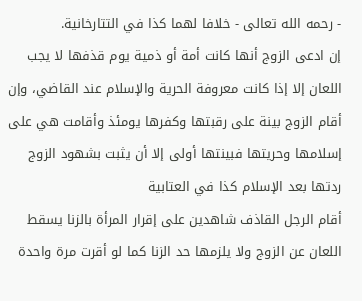- رحمه الله تعالى - خلافا لهما كذا في التتارخانية.
إن ادعى الزوج أنها كانت أمة أو ذمية يوم قذفها لا يجب اللعان إلا إذا كانت معروفة الحرية والإسلام عند القاضي، وإن أقام الزوج بينة على رقبتها وكفرها يومئذ وأقامت هي على إسلامها وحريتها فبينتها أولى إلا أن يثبت بشهود الزوج ردتها بعد الإسلام كذا في العتابية
أقام الرجل القاذف شاهدين على إقرار المرأة بالزنا يسقط اللعان عن الزوج ولا يلزمها حد الزنا كما لو أقرت مرة واحدة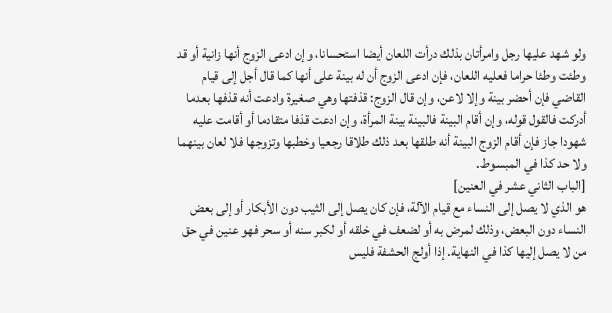ولو شهد عليها رجل وامرأتان بذلك درأت اللعان أيضا استحسانا، وإن ادعى الزوج أنها زانية أو قد وطئت وطئا حراما فعليه اللعان، فإن ادعى الزوج أن له بينة على أنها كما قال أجل إلى قيام القاضي فإن أحضر بينة وإلا لاعن، وإن قال الزوج: قذفتها وهي صغيرة وادعت أنه قذفها بعدما أدركت فالقول قوله، وإن أقام البينة فالبينة بينة المرأة، وإن ادعت قذفا متقادما أو أقامت عليه شهودا جاز فإن أقام الزوج البينة أنه طلقها بعد ذلك طلاقا رجعيا وخطبها وتزوجها فلا لعان بينهما ولا حد كذا في المبسوط.
[الباب الثاني عشر في العنين]
هو الذي لا يصل إلى النساء مع قيام الآلة، فإن كان يصل إلى الثيب دون الأبكار أو إلى بعض النساء دون البعض، وذلك لمرض به أو لضعف في خلقه أو لكبر سنه أو سحر فهو عنين في حق من لا يصل إليها كذا في النهاية. إذا أولج الحشفة فليس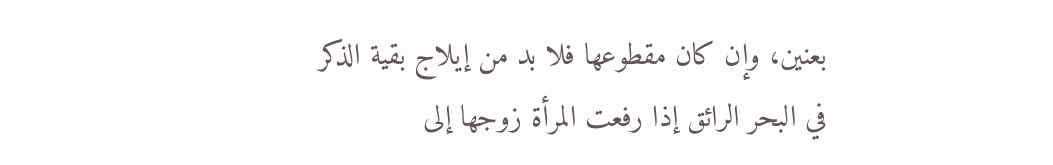بعنين، وإن كان مقطوعها فلا بد من إيلاج بقية الذكر في البحر الرائق إذا رفعت المرأة زوجها إلى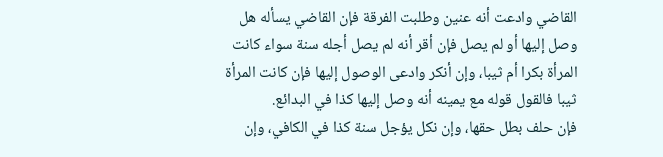القاضي وادعت أنه عنين وطلبت الفرقة فإن القاضي يسأله هل وصل إليها أو لم يصل فإن أقر أنه لم يصل أجله سنة سواء كانت المرأة بكرا أم ثيبا، وإن أنكر وادعى الوصول إليها فإن كانت المرأة ثيبا فالقول قوله مع يمينه أنه وصل إليها كذا في البدائع.
فإن حلف بطل حقها، وإن نكل يؤجل سنة كذا في الكافي، وإن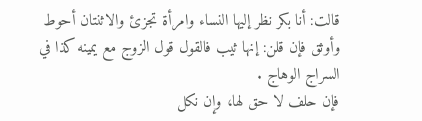قالت: أنا بكر نظر إليها النساء وامرأة تجزئ والاثنتان أحوط وأوثق فإن قلن: إنها ثيب فالقول قول الزوج مع يمينه كذا في السراج الوهاج .
فإن حلف لا حق لها، وإن نكل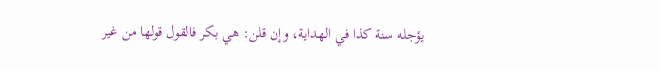يؤجله سنة كذا في الهداية، وإن قلن: هي بكر فالقول قولها من غير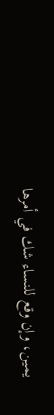يمين، وإن وقع للنساء شك في أمرها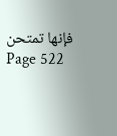فإنها تمتحن
Page 522